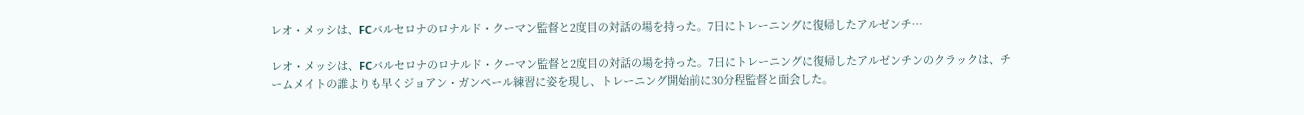レオ・メッシは、FCバルセロナのロナルド・クーマン監督と2度目の対話の場を持った。7日にトレーニングに復帰したアルゼンチ…

レオ・メッシは、FCバルセロナのロナルド・クーマン監督と2度目の対話の場を持った。7日にトレーニングに復帰したアルゼンチンのクラックは、チームメイトの誰よりも早くジョアン・ガンペール練習に姿を現し、トレーニング開始前に30分程監督と面会した。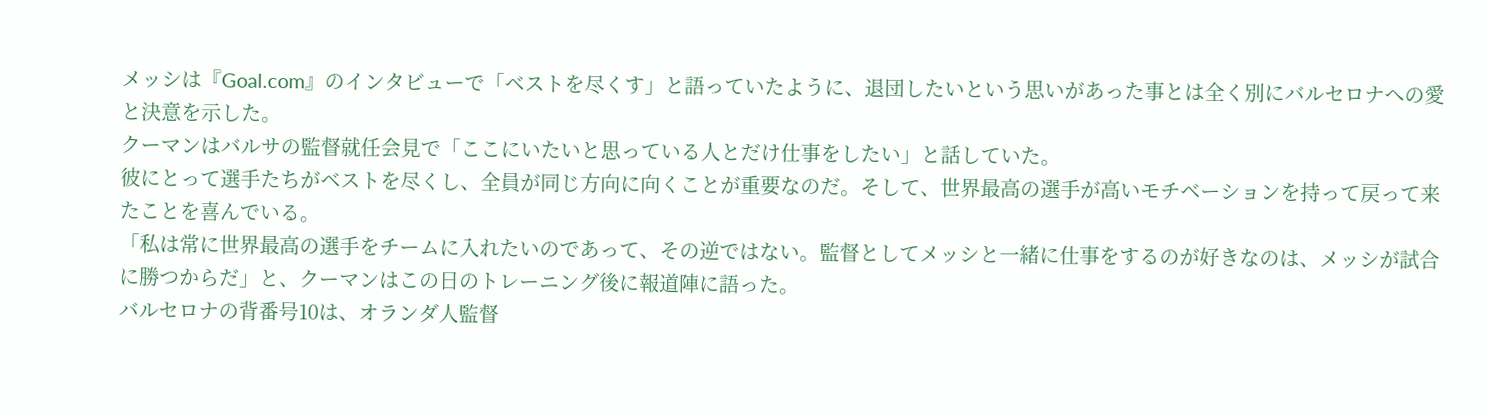メッシは『Goal.com』のインタビューで「ベストを尽くす」と語っていたように、退団したいという思いがあった事とは全く別にバルセロナへの愛と決意を示した。
クーマンはバルサの監督就任会見で「ここにいたいと思っている人とだけ仕事をしたい」と話していた。
彼にとって選手たちがベストを尽くし、全員が同じ方向に向くことが重要なのだ。そして、世界最高の選手が高いモチベーションを持って戻って来たことを喜んでいる。
「私は常に世界最高の選手をチームに入れたいのであって、その逆ではない。監督としてメッシと一緒に仕事をするのが好きなのは、メッシが試合に勝つからだ」と、クーマンはこの日のトレーニング後に報道陣に語った。
バルセロナの背番号10は、オランダ人監督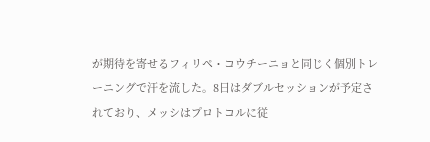が期待を寄せるフィリペ・コウチーニョと同じく個別トレーニングで汗を流した。8日はダブルセッションが予定されており、メッシはプロトコルに従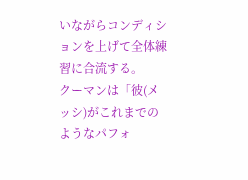いながらコンディションを上げて全体練習に合流する。
クーマンは「彼(メッシ)がこれまでのようなパフォ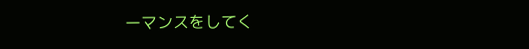ーマンスをしてく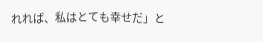れれば、私はとても幸せだ」と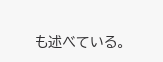も述べている。